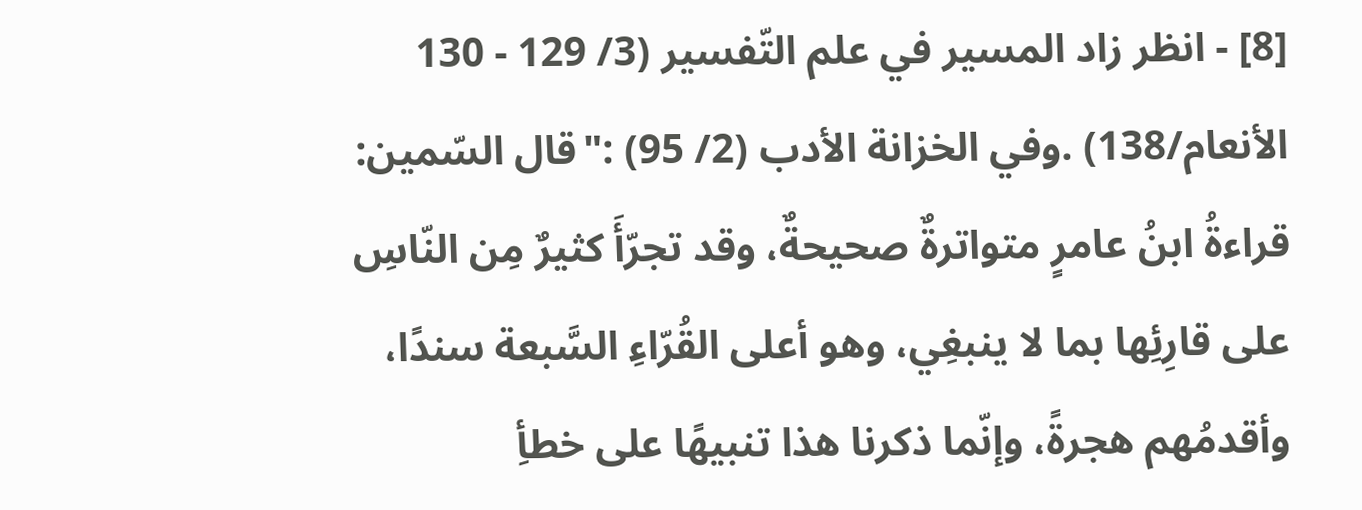[8] - انظر زاد المسير في علم التّفسير (3/ 129 - 130 الأنعام/138) .وفي الخزانة الأدب (2/ 95) :"قال السّمين: قراءةُ ابنُ عامرٍ متواترةٌ صحيحةٌ، وقد تجرّأَ كثيرٌ مِن النّاسِ على قارِئِها بما لا ينبغِي، وهو أعلى القُرّاءِ السَّبعة سندًا، وأقدمُهم هجرةً، وإنّما ذكرنا هذا تنبيهًا على خطأِ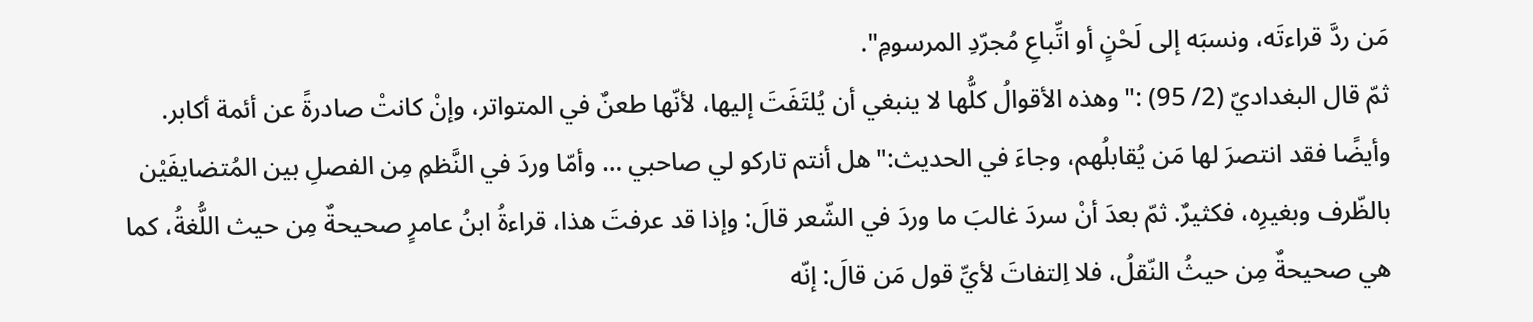مَن ردَّ قراءتَه، ونسبَه إلى لَحْنٍ أو اتِّباعِ مُجرّدِ المرسومِ".
ثمّ قال البغداديّ (2/ 95) :"وهذه الأقوالُ كلُّها لا ينبغي أن يُلتَفَتَ إليها، لأنّها طعنٌ في المتواتر، وإنْ كانتْ صادرةً عن أئمة أكابر. وأيضًا فقد انتصرَ لها مَن يُقابلُهم، وجاءَ في الحديث:"هل أنتم تاركو لي صاحبي … وأمّا وردَ في النَّظمِ مِن الفصلِ بين المُتضايفَيْن بالظّرف وبغيرِه، فكثيرٌ. ثمّ بعدَ أنْ سردَ غالبَ ما وردَ في الشّعر قالَ: وإذا قد عرفتَ هذا، قراءةُ ابنُ عامرٍ صحيحةٌ مِن حيث اللُّغةُ، كما هي صحيحةٌ مِن حيثُ النّقلُ، فلا اِلتفاتَ لأيِّ قول مَن قالَ: إنّه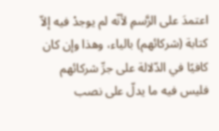اعتمدَ على الرَّسمِ لأنّه لم يوجدْ فيه إلاّ كتابة (شركائهم) بالياء، وهذا وإن كان كافيًا في الدّلالة على جرِّ شركائهم فليس فيه ما يدلّ على نصب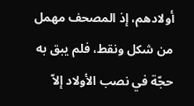أولادهم، إذ المصحف مهمل من شكل ونقط، فلم يبق به حجّة في نصب الأولاد إلاّ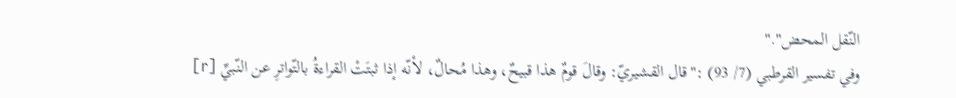النّقل المحض"."
وفي تفسير القرطبي (7/ 93) :"قال القشيريّ: وقالَ قومٌ هذا قبيحٌ، وهذا مُحالٌ، لأنّه إذا ثبتَتْ القراءةُ بالتّواترِ عن النّبيِّ [r]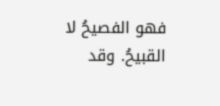فهو الفصيحُ لا القبيحُ. وقد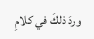وردَ ذلكَ في كلامِ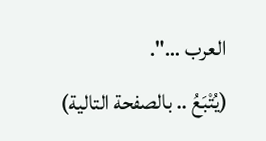العرب …".
(يُتْبَعُ .. بالصفحة التالية)